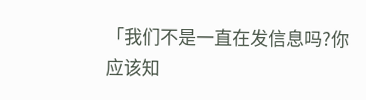「我们不是一直在发信息吗?你应该知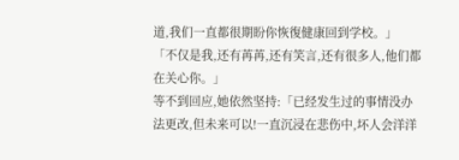道,我们一直都很期盼你恢復健康回到学校。」
「不仅是我,还有苒苒,还有笑言,还有很多人,他们都在关心你。」
等不到回应,她依然坚持:「已经发生过的事情没办法更改,但未来可以!一直沉浸在悲伤中,坏人会洋洋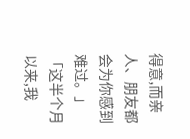得意,而亲人、朋友都会为你感到难过。」
「这半个月以来,我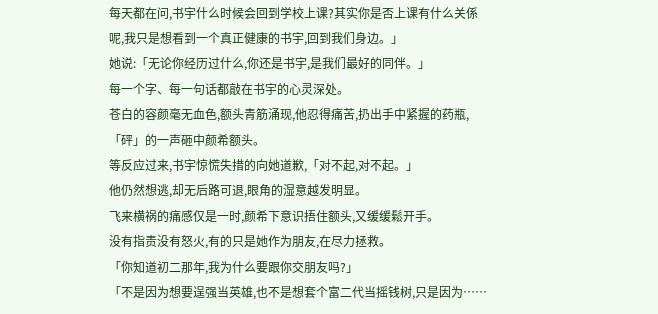每天都在问,书宇什么时候会回到学校上课?其实你是否上课有什么关係呢,我只是想看到一个真正健康的书宇,回到我们身边。」
她说:「无论你经历过什么,你还是书宇,是我们最好的同伴。」
每一个字、每一句话都敲在书宇的心灵深处。
苍白的容颜毫无血色,额头青筋涌现,他忍得痛苦,扔出手中紧握的药瓶,「砰」的一声砸中颜希额头。
等反应过来,书宇惊慌失措的向她道歉,「对不起,对不起。」
他仍然想逃,却无后路可退,眼角的湿意越发明显。
飞来横祸的痛感仅是一时,颜希下意识捂住额头,又缓缓鬆开手。
没有指责没有怒火,有的只是她作为朋友,在尽力拯救。
「你知道初二那年,我为什么要跟你交朋友吗?」
「不是因为想要逞强当英雄,也不是想套个富二代当摇钱树,只是因为……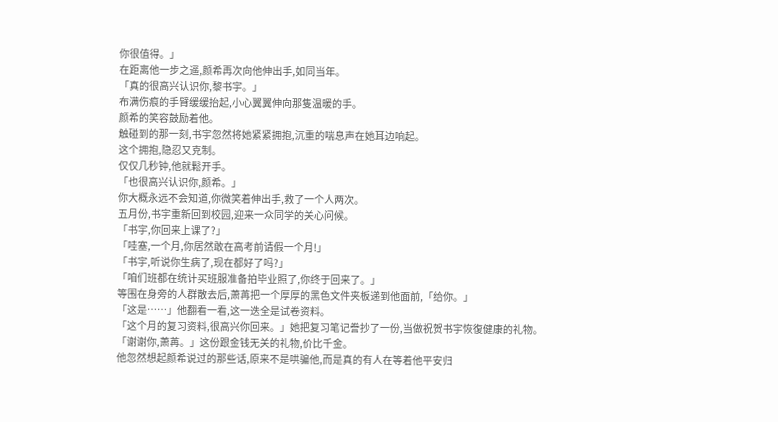你很值得。」
在距离他一步之遥,颜希再次向他伸出手,如同当年。
「真的很高兴认识你,黎书宇。」
布满伤痕的手臂缓缓抬起,小心翼翼伸向那隻温暖的手。
颜希的笑容鼓励着他。
触碰到的那一刻,书宇忽然将她紧紧拥抱,沉重的喘息声在她耳边响起。
这个拥抱,隐忍又克制。
仅仅几秒钟,他就鬆开手。
「也很高兴认识你,颜希。」
你大概永远不会知道,你微笑着伸出手,救了一个人两次。
五月份,书宇重新回到校园,迎来一众同学的关心问候。
「书宇,你回来上课了?」
「哇塞,一个月,你居然敢在高考前请假一个月!」
「书宇,听说你生病了,现在都好了吗?」
「咱们班都在统计买班服准备拍毕业照了,你终于回来了。」
等围在身旁的人群散去后,萧苒把一个厚厚的黑色文件夹板递到他面前,「给你。」
「这是……」他翻看一看,这一迭全是试卷资料。
「这个月的复习资料,很高兴你回来。」她把复习笔记誊抄了一份,当做祝贺书宇恢復健康的礼物。
「谢谢你,萧苒。」这份跟金钱无关的礼物,价比千金。
他忽然想起颜希说过的那些话,原来不是哄骗他,而是真的有人在等着他平安归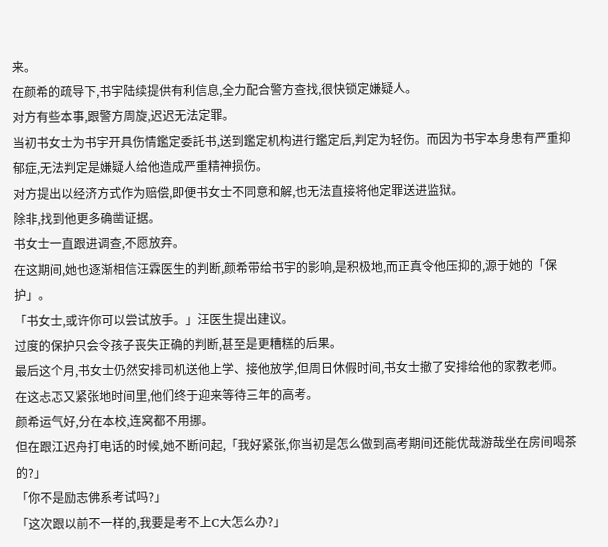来。
在颜希的疏导下,书宇陆续提供有利信息,全力配合警方查找,很快锁定嫌疑人。
对方有些本事,跟警方周旋,迟迟无法定罪。
当初书女士为书宇开具伤情鑑定委託书,送到鑑定机构进行鑑定后,判定为轻伤。而因为书宇本身患有严重抑郁症,无法判定是嫌疑人给他造成严重精神损伤。
对方提出以经济方式作为赔偿,即便书女士不同意和解,也无法直接将他定罪送进监狱。
除非,找到他更多确凿证据。
书女士一直跟进调查,不愿放弃。
在这期间,她也逐渐相信汪霖医生的判断,颜希带给书宇的影响,是积极地,而正真令他压抑的,源于她的「保护」。
「书女士,或许你可以尝试放手。」汪医生提出建议。
过度的保护只会令孩子丧失正确的判断,甚至是更糟糕的后果。
最后这个月,书女士仍然安排司机送他上学、接他放学,但周日休假时间,书女士撤了安排给他的家教老师。
在这忐忑又紧张地时间里,他们终于迎来等待三年的高考。
颜希运气好,分在本校,连窝都不用挪。
但在跟江迟舟打电话的时候,她不断问起,「我好紧张,你当初是怎么做到高考期间还能优哉游哉坐在房间喝茶的?」
「你不是励志佛系考试吗?」
「这次跟以前不一样的,我要是考不上C大怎么办?」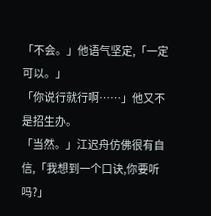「不会。」他语气坚定,「一定可以。」
「你说行就行啊……」他又不是招生办。
「当然。」江迟舟仿佛很有自信,「我想到一个口诀,你要听吗?」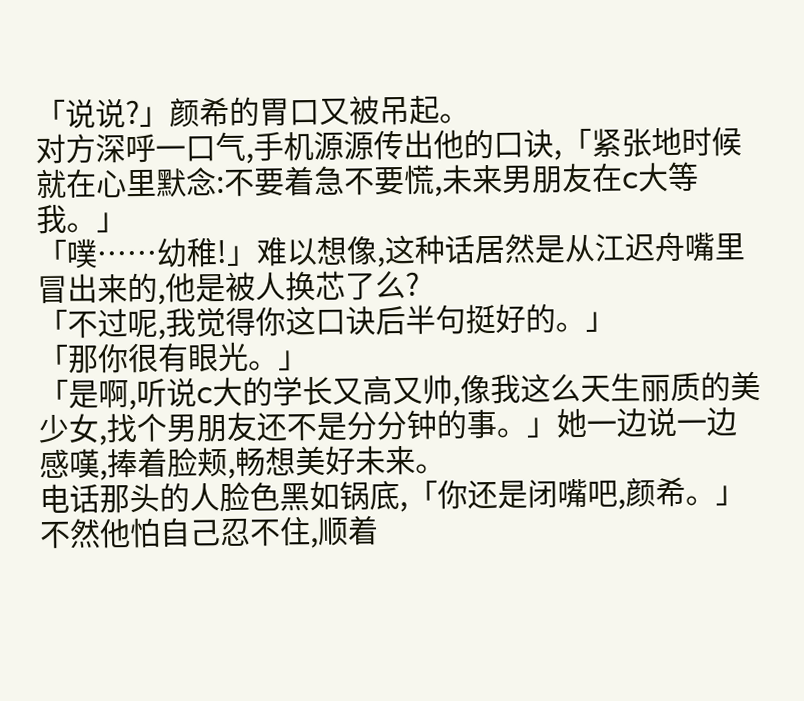「说说?」颜希的胃口又被吊起。
对方深呼一口气,手机源源传出他的口诀,「紧张地时候就在心里默念:不要着急不要慌,未来男朋友在c大等我。」
「噗……幼稚!」难以想像,这种话居然是从江迟舟嘴里冒出来的,他是被人换芯了么?
「不过呢,我觉得你这口诀后半句挺好的。」
「那你很有眼光。」
「是啊,听说c大的学长又高又帅,像我这么天生丽质的美少女,找个男朋友还不是分分钟的事。」她一边说一边感嘆,捧着脸颊,畅想美好未来。
电话那头的人脸色黑如锅底,「你还是闭嘴吧,颜希。」
不然他怕自己忍不住,顺着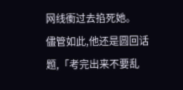网线衝过去掐死她。
儘管如此,他还是圆回话题,「考完出来不要乱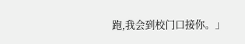跑,我会到校门口接你。」